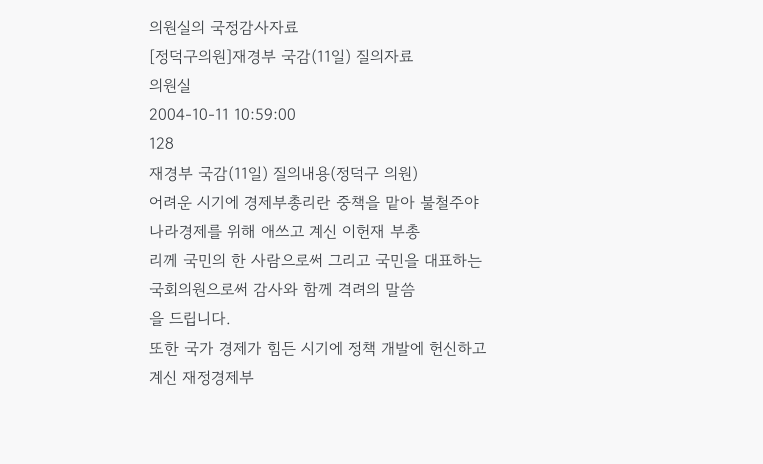의원실의 국정감사자료
[정덕구의원]재경부 국감(11일) 질의자료
의원실
2004-10-11 10:59:00
128
재경부 국감(11일) 질의내용(정덕구 의원)
어려운 시기에 경제부총리란 중책을 맡아 불철주야 나라경제를 위해 애쓰고 계신 이헌재 부총
리께 국민의 한 사람으로써 그리고 국민을 대표하는 국회의원으로써 감사와 함께 격려의 말씀
을 드립니다.
또한 국가 경제가 힘든 시기에 정책 개발에 헌신하고 계신 재정경제부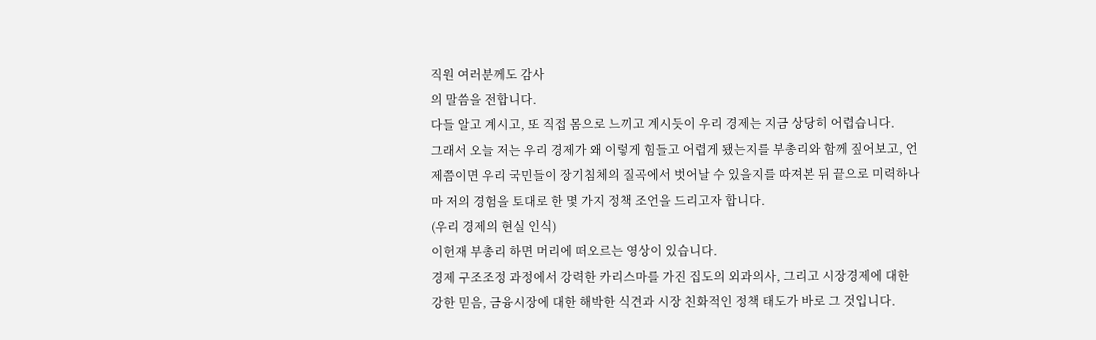직원 여러분께도 감사
의 말씀을 전합니다.
다들 알고 계시고, 또 직접 몸으로 느끼고 계시듯이 우리 경제는 지금 상당히 어렵습니다.
그래서 오늘 저는 우리 경제가 왜 이렇게 힘들고 어렵게 됐는지를 부총리와 함께 짚어보고, 언
제쯤이면 우리 국민들이 장기침체의 질곡에서 벗어날 수 있을지를 따져본 뒤 끝으로 미력하나
마 저의 경험을 토대로 한 몇 가지 정책 조언을 드리고자 합니다.
(우리 경제의 현실 인식)
이헌재 부총리 하면 머리에 떠오르는 영상이 있습니다.
경제 구조조정 과정에서 강력한 카리스마를 가진 집도의 외과의사, 그리고 시장경제에 대한
강한 믿음, 금융시장에 대한 해박한 식견과 시장 친화적인 정책 태도가 바로 그 것입니다.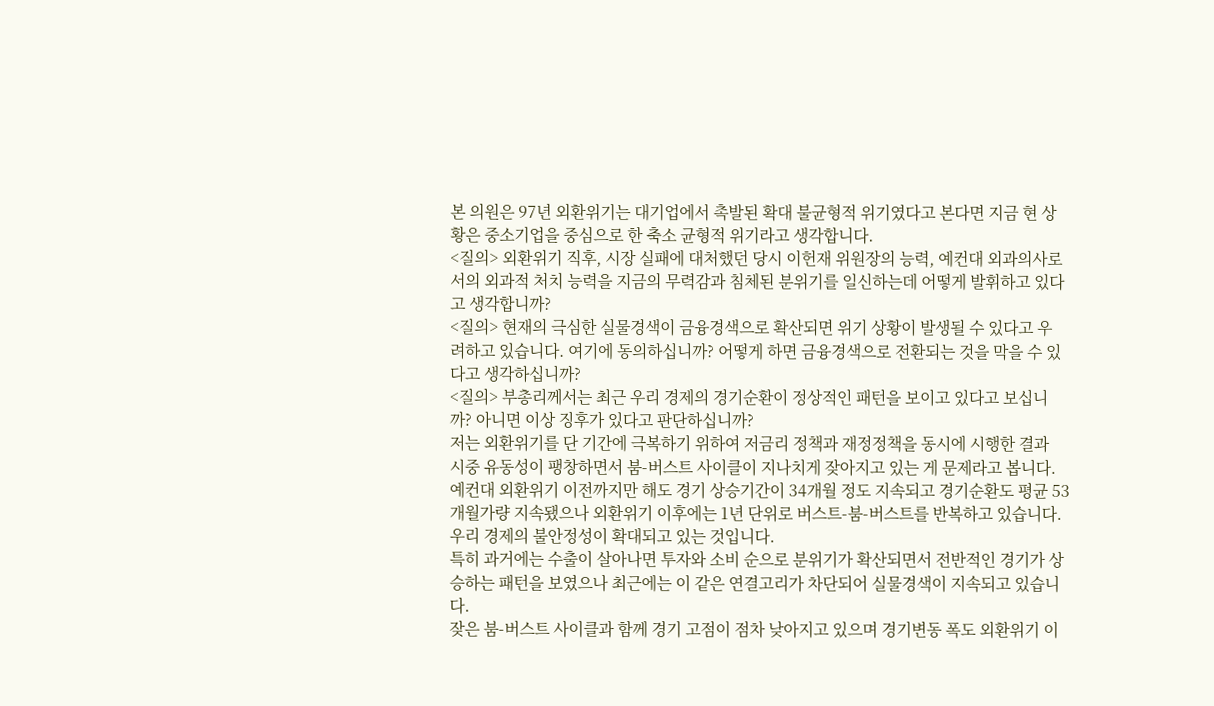본 의원은 97년 외환위기는 대기업에서 촉발된 확대 불균형적 위기였다고 본다면 지금 현 상
황은 중소기업을 중심으로 한 축소 균형적 위기라고 생각합니다.
<질의> 외환위기 직후, 시장 실패에 대처했던 당시 이헌재 위원장의 능력, 예컨대 외과의사로
서의 외과적 처치 능력을 지금의 무력감과 침체된 분위기를 일신하는데 어떻게 발휘하고 있다
고 생각합니까?
<질의> 현재의 극심한 실물경색이 금융경색으로 확산되면 위기 상황이 발생될 수 있다고 우
려하고 있습니다. 여기에 동의하십니까? 어떻게 하면 금융경색으로 전환되는 것을 막을 수 있
다고 생각하십니까?
<질의> 부총리께서는 최근 우리 경제의 경기순환이 정상적인 패턴을 보이고 있다고 보십니
까? 아니면 이상 징후가 있다고 판단하십니까?
저는 외환위기를 단 기간에 극복하기 위하여 저금리 정책과 재정정책을 동시에 시행한 결과
시중 유동성이 팽창하면서 붐-버스트 사이클이 지나치게 잦아지고 있는 게 문제라고 봅니다.
예컨대 외환위기 이전까지만 해도 경기 상승기간이 34개월 정도 지속되고 경기순환도 평균 53
개월가량 지속됐으나 외환위기 이후에는 1년 단위로 버스트-붐-버스트를 반복하고 있습니다.
우리 경제의 불안정성이 확대되고 있는 것입니다.
특히 과거에는 수출이 살아나면 투자와 소비 순으로 분위기가 확산되면서 전반적인 경기가 상
승하는 패턴을 보였으나 최근에는 이 같은 연결고리가 차단되어 실물경색이 지속되고 있습니
다.
잦은 붐-버스트 사이클과 함께 경기 고점이 점차 낮아지고 있으며 경기변동 폭도 외환위기 이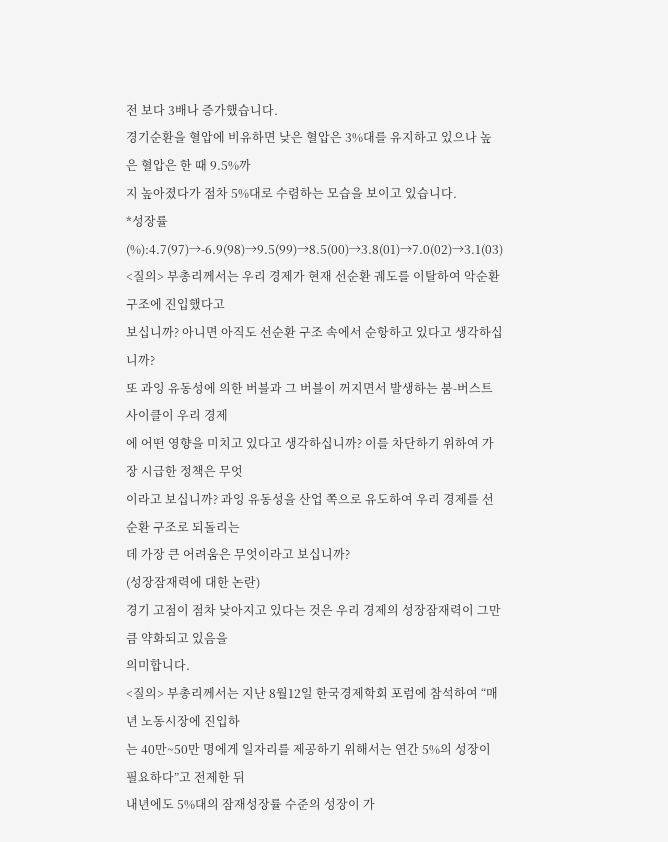전 보다 3배나 증가했습니다.
경기순환을 혈압에 비유하면 낮은 혈압은 3%대를 유지하고 있으나 높은 혈압은 한 때 9.5%까
지 높아졌다가 점차 5%대로 수렴하는 모습을 보이고 있습니다.
*성장률(%):4.7(97)→-6.9(98)→9.5(99)→8.5(00)→3.8(01)→7.0(02)→3.1(03)
<질의> 부총리께서는 우리 경제가 현재 선순환 궤도를 이탈하여 악순환 구조에 진입했다고
보십니까? 아니면 아직도 선순환 구조 속에서 순항하고 있다고 생각하십니까?
또 과잉 유동성에 의한 버블과 그 버블이 꺼지면서 발생하는 붐-버스트 사이클이 우리 경제
에 어떤 영향을 미치고 있다고 생각하십니까? 이를 차단하기 위하여 가장 시급한 정책은 무엇
이라고 보십니까? 과잉 유동성을 산업 쪽으로 유도하여 우리 경제를 선순환 구조로 되돌리는
데 가장 큰 어려움은 무엇이라고 보십니까?
(성장잠재력에 대한 논란)
경기 고점이 점차 낮아지고 있다는 것은 우리 경제의 성장잠재력이 그만큼 약화되고 있음을
의미합니다.
<질의> 부총리께서는 지난 8월12일 한국경제학회 포럼에 참석하여 “매년 노동시장에 진입하
는 40만~50만 명에게 일자리를 제공하기 위해서는 연간 5%의 성장이 필요하다”고 전제한 뒤
내년에도 5%대의 잠재성장률 수준의 성장이 가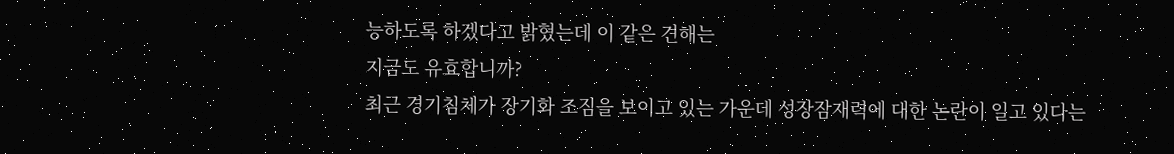능하도록 하겠다고 밝혔는데 이 같은 견해는
지금도 유효합니까?
최근 경기침체가 장기화 조짐을 보이고 있는 가운데 성장잠재력에 대한 논란이 일고 있다는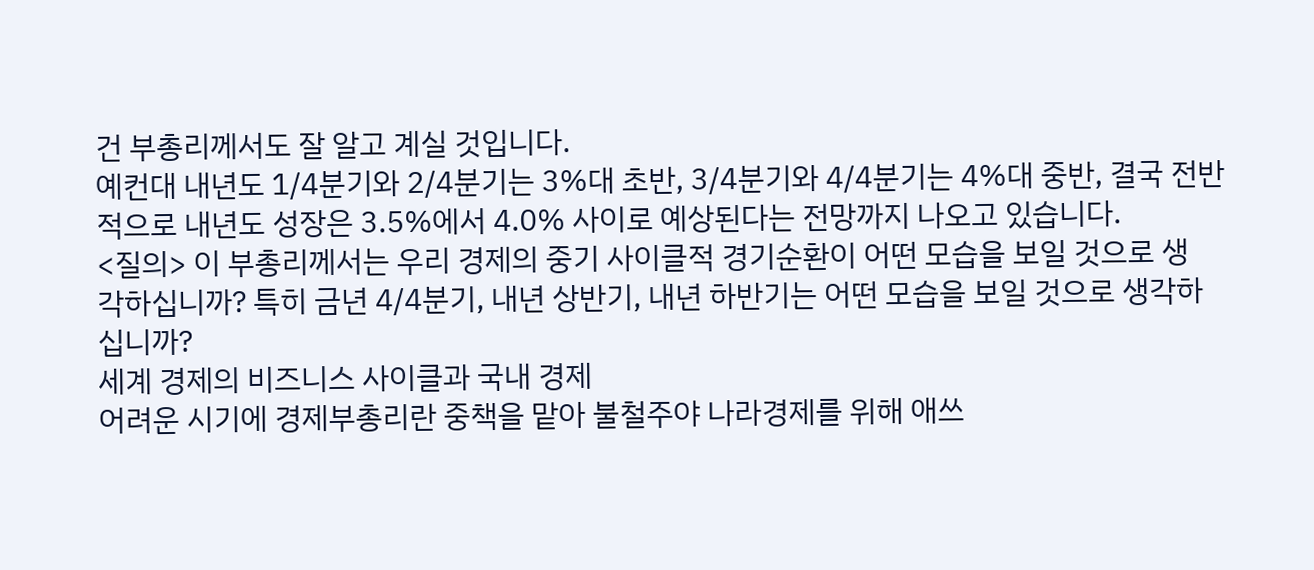건 부총리께서도 잘 알고 계실 것입니다.
예컨대 내년도 1/4분기와 2/4분기는 3%대 초반, 3/4분기와 4/4분기는 4%대 중반, 결국 전반
적으로 내년도 성장은 3.5%에서 4.0% 사이로 예상된다는 전망까지 나오고 있습니다.
<질의> 이 부총리께서는 우리 경제의 중기 사이클적 경기순환이 어떤 모습을 보일 것으로 생
각하십니까? 특히 금년 4/4분기, 내년 상반기, 내년 하반기는 어떤 모습을 보일 것으로 생각하
십니까?
세계 경제의 비즈니스 사이클과 국내 경제
어려운 시기에 경제부총리란 중책을 맡아 불철주야 나라경제를 위해 애쓰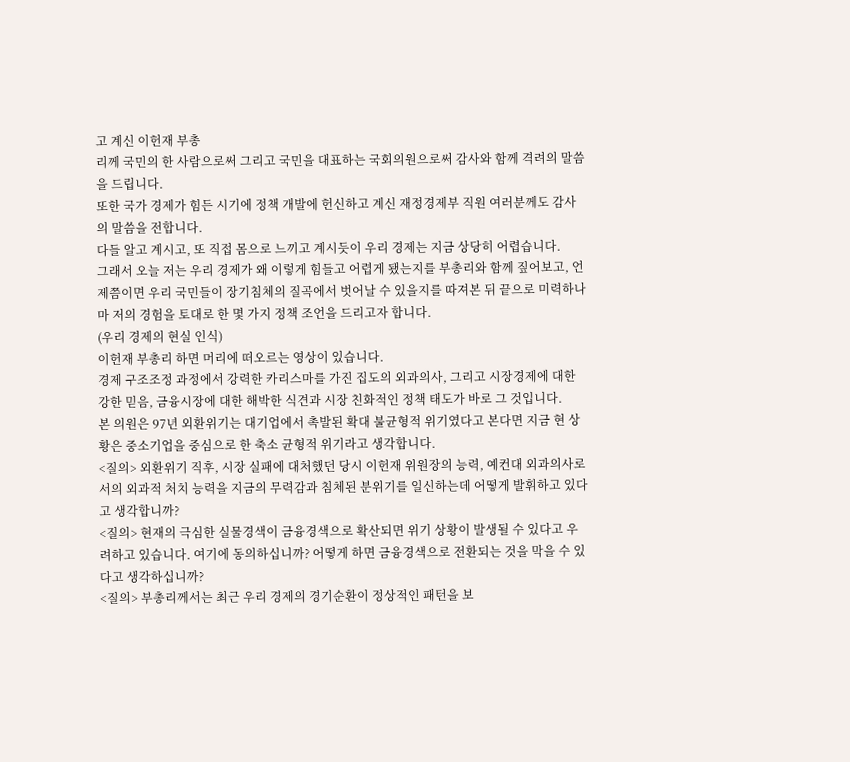고 계신 이헌재 부총
리께 국민의 한 사람으로써 그리고 국민을 대표하는 국회의원으로써 감사와 함께 격려의 말씀
을 드립니다.
또한 국가 경제가 힘든 시기에 정책 개발에 헌신하고 계신 재정경제부 직원 여러분께도 감사
의 말씀을 전합니다.
다들 알고 계시고, 또 직접 몸으로 느끼고 계시듯이 우리 경제는 지금 상당히 어렵습니다.
그래서 오늘 저는 우리 경제가 왜 이렇게 힘들고 어렵게 됐는지를 부총리와 함께 짚어보고, 언
제쯤이면 우리 국민들이 장기침체의 질곡에서 벗어날 수 있을지를 따져본 뒤 끝으로 미력하나
마 저의 경험을 토대로 한 몇 가지 정책 조언을 드리고자 합니다.
(우리 경제의 현실 인식)
이헌재 부총리 하면 머리에 떠오르는 영상이 있습니다.
경제 구조조정 과정에서 강력한 카리스마를 가진 집도의 외과의사, 그리고 시장경제에 대한
강한 믿음, 금융시장에 대한 해박한 식견과 시장 친화적인 정책 태도가 바로 그 것입니다.
본 의원은 97년 외환위기는 대기업에서 촉발된 확대 불균형적 위기였다고 본다면 지금 현 상
황은 중소기업을 중심으로 한 축소 균형적 위기라고 생각합니다.
<질의> 외환위기 직후, 시장 실패에 대처했던 당시 이헌재 위원장의 능력, 예컨대 외과의사로
서의 외과적 처치 능력을 지금의 무력감과 침체된 분위기를 일신하는데 어떻게 발휘하고 있다
고 생각합니까?
<질의> 현재의 극심한 실물경색이 금융경색으로 확산되면 위기 상황이 발생될 수 있다고 우
려하고 있습니다. 여기에 동의하십니까? 어떻게 하면 금융경색으로 전환되는 것을 막을 수 있
다고 생각하십니까?
<질의> 부총리께서는 최근 우리 경제의 경기순환이 정상적인 패턴을 보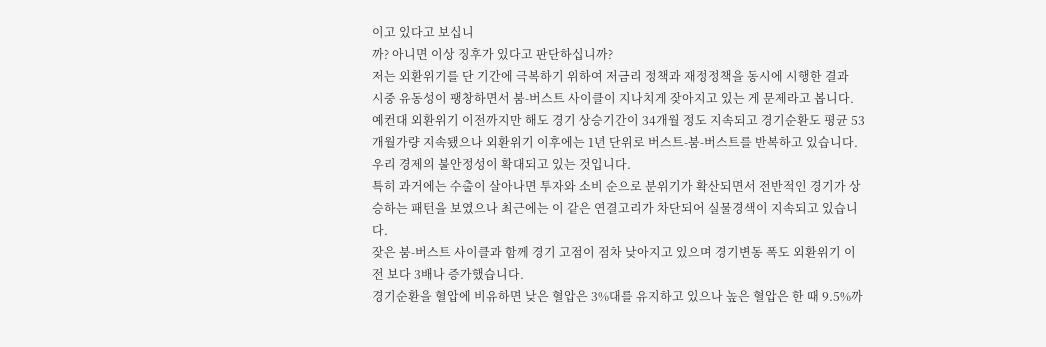이고 있다고 보십니
까? 아니면 이상 징후가 있다고 판단하십니까?
저는 외환위기를 단 기간에 극복하기 위하여 저금리 정책과 재정정책을 동시에 시행한 결과
시중 유동성이 팽창하면서 붐-버스트 사이클이 지나치게 잦아지고 있는 게 문제라고 봅니다.
예컨대 외환위기 이전까지만 해도 경기 상승기간이 34개월 정도 지속되고 경기순환도 평균 53
개월가량 지속됐으나 외환위기 이후에는 1년 단위로 버스트-붐-버스트를 반복하고 있습니다.
우리 경제의 불안정성이 확대되고 있는 것입니다.
특히 과거에는 수출이 살아나면 투자와 소비 순으로 분위기가 확산되면서 전반적인 경기가 상
승하는 패턴을 보였으나 최근에는 이 같은 연결고리가 차단되어 실물경색이 지속되고 있습니
다.
잦은 붐-버스트 사이클과 함께 경기 고점이 점차 낮아지고 있으며 경기변동 폭도 외환위기 이
전 보다 3배나 증가했습니다.
경기순환을 혈압에 비유하면 낮은 혈압은 3%대를 유지하고 있으나 높은 혈압은 한 때 9.5%까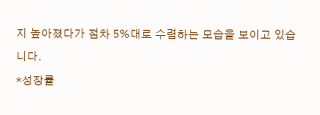지 높아졌다가 점차 5%대로 수렴하는 모습을 보이고 있습니다.
*성장률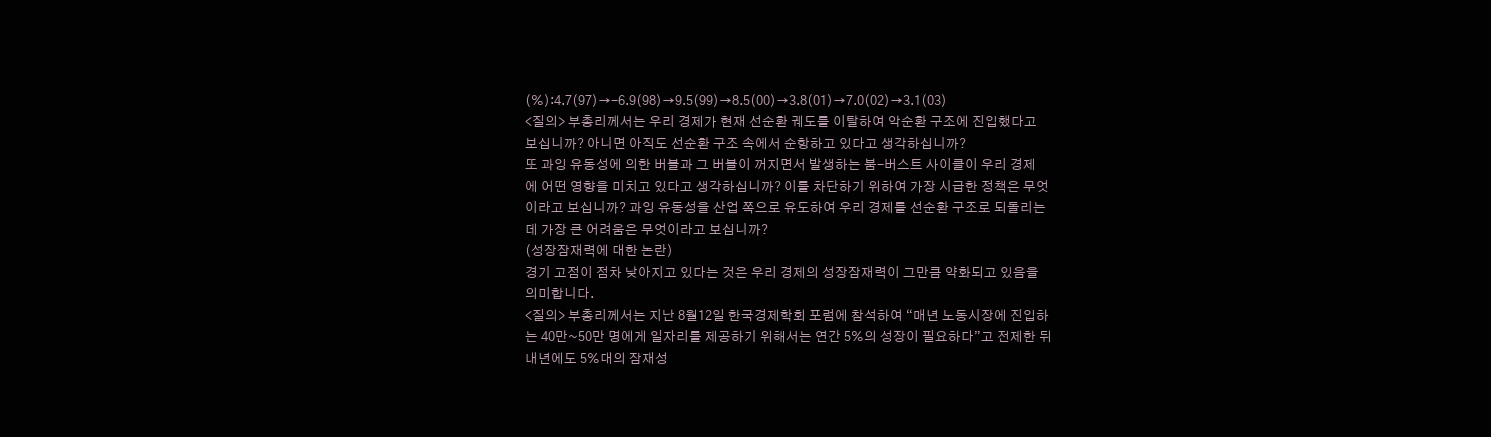(%):4.7(97)→-6.9(98)→9.5(99)→8.5(00)→3.8(01)→7.0(02)→3.1(03)
<질의> 부총리께서는 우리 경제가 현재 선순환 궤도를 이탈하여 악순환 구조에 진입했다고
보십니까? 아니면 아직도 선순환 구조 속에서 순항하고 있다고 생각하십니까?
또 과잉 유동성에 의한 버블과 그 버블이 꺼지면서 발생하는 붐-버스트 사이클이 우리 경제
에 어떤 영향을 미치고 있다고 생각하십니까? 이를 차단하기 위하여 가장 시급한 정책은 무엇
이라고 보십니까? 과잉 유동성을 산업 쪽으로 유도하여 우리 경제를 선순환 구조로 되돌리는
데 가장 큰 어려움은 무엇이라고 보십니까?
(성장잠재력에 대한 논란)
경기 고점이 점차 낮아지고 있다는 것은 우리 경제의 성장잠재력이 그만큼 약화되고 있음을
의미합니다.
<질의> 부총리께서는 지난 8월12일 한국경제학회 포럼에 참석하여 “매년 노동시장에 진입하
는 40만~50만 명에게 일자리를 제공하기 위해서는 연간 5%의 성장이 필요하다”고 전제한 뒤
내년에도 5%대의 잠재성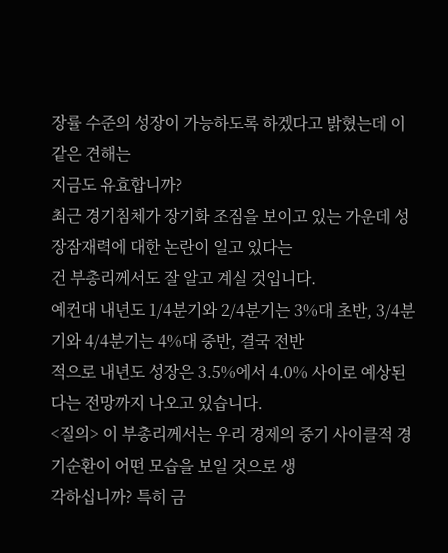장률 수준의 성장이 가능하도록 하겠다고 밝혔는데 이 같은 견해는
지금도 유효합니까?
최근 경기침체가 장기화 조짐을 보이고 있는 가운데 성장잠재력에 대한 논란이 일고 있다는
건 부총리께서도 잘 알고 계실 것입니다.
예컨대 내년도 1/4분기와 2/4분기는 3%대 초반, 3/4분기와 4/4분기는 4%대 중반, 결국 전반
적으로 내년도 성장은 3.5%에서 4.0% 사이로 예상된다는 전망까지 나오고 있습니다.
<질의> 이 부총리께서는 우리 경제의 중기 사이클적 경기순환이 어떤 모습을 보일 것으로 생
각하십니까? 특히 금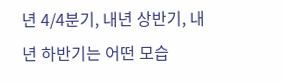년 4/4분기, 내년 상반기, 내년 하반기는 어떤 모습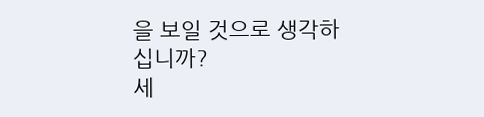을 보일 것으로 생각하
십니까?
세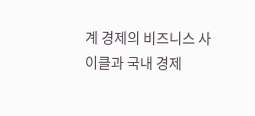계 경제의 비즈니스 사이클과 국내 경제